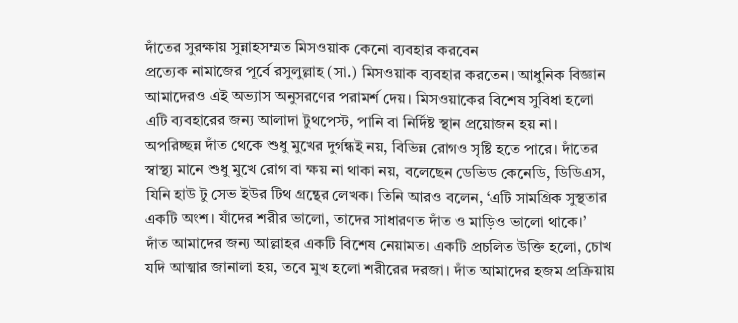দাঁতের সুরক্ষায় সুন্নাহসম্মত মিসওয়াক কেনো ব্যবহার করবেন
প্রত্যেক নামাজের পূর্বে রসুলুল্লাহ (সা.) মিসওয়াক ব্যবহার করতেন। আধুনিক বিজ্ঞান আমাদেরও এই অভ্যাস অনুসরণের পরামর্শ দেয়। মিসওয়াকের বিশেষ সুবিধা হলো এটি ব্যবহারের জন্য আলাদা টুথপেস্ট, পানি বা নির্দিষ্ট স্থান প্রয়োজন হয় না।
অপরিচ্ছন্ন দাঁত থেকে শুধু মুখের দুর্গন্ধই নয়, বিভিন্ন রোগও সৃষ্টি হতে পারে। দাঁতের স্বাস্থ্য মানে শুধু মুখে রোগ বা ক্ষয় না থাকা নয়, বলেছেন ডেভিড কেনেডি, ডিডিএস, যিনি হাউ টু সেভ ইউর টিথ গ্রন্থের লেখক। তিনি আরও বলেন, ‘এটি সামগ্রিক সুস্থতার একটি অংশ। যাঁদের শরীর ভালো, তাদের সাধারণত দাঁত ও মাড়িও ভালো থাকে।’
দাঁত আমাদের জন্য আল্লাহর একটি বিশেষ নেয়ামত। একটি প্রচলিত উক্তি হলো, চোখ যদি আত্মার জানালা হয়, তবে মুখ হলো শরীরের দরজা। দাঁত আমাদের হজম প্রক্রিয়ায়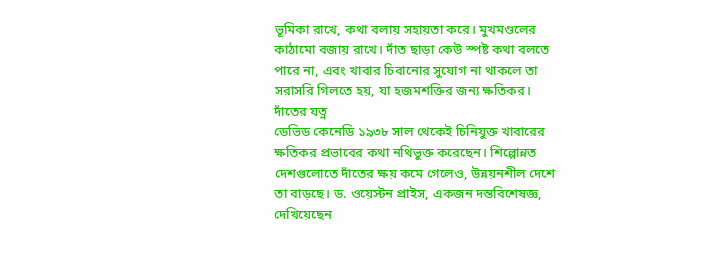ভূমিকা রাখে, কথা বলায় সহায়তা করে। মুখমণ্ডলের কাঠামো বজায় রাখে। দাঁত ছাড়া কেউ স্পষ্ট কথা বলতে পারে না, এবং খাবার চিবানোর সুযোগ না থাকলে তা সরাসরি গিলতে হয়, যা হজমশক্তির জন্য ক্ষতিকর।
দাঁতের যত্ন
ডেভিড কেনেডি ১৯৩৮ সাল থেকেই চিনিযুক্ত খাবারের ক্ষতিকর প্রভাবের কথা নথিভুক্ত করেছেন। শিল্পোন্নত দেশগুলোতে দাঁতের ক্ষয় কমে গেলেও, উন্নয়নশীল দেশে তা বাড়ছে। ড. ওয়েস্টন প্রাইস, একজন দন্তবিশেষজ্ঞ, দেখিয়েছেন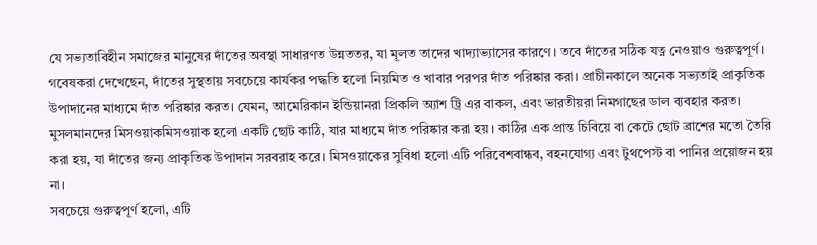যে সভ্যতাবিহীন সমাজের মানুষের দাঁতের অবস্থা সাধারণত উন্নততর, যা মূলত তাদের খাদ্যাভ্যাসের কারণে। তবে দাঁতের সঠিক যত্ন নেওয়াও গুরুত্বপূর্ণ।
গবেষকরা দেখেছেন, দাঁতের সুস্থতায় সবচেয়ে কার্যকর পদ্ধতি হলো নিয়মিত ও খাবার পরপর দাঁত পরিষ্কার করা। প্রাচীনকালে অনেক সভ্যতাই প্রাকৃতিক উপাদানের মাধ্যমে দাঁত পরিষ্কার করত। যেমন, আমেরিকান ইন্ডিয়ানরা প্রিকলি অ্যাশ ট্রি এর বাকল, এবং ভারতীয়রা নিমগাছের ডাল ব্যবহার করত।
মুসলমানদের মিসওয়াকমিসওয়াক হলো একটি ছোট কাঠি, যার মাধ্যমে দাঁত পরিষ্কার করা হয়। কাঠির এক প্রান্ত চিবিয়ে বা কেটে ছোট ব্রাশের মতো তৈরি করা হয়, যা দাঁতের জন্য প্রাকৃতিক উপাদান সরবরাহ করে। মিসওয়াকের সুবিধা হলো এটি পরিবেশবান্ধব, বহনযোগ্য এবং টুথপেস্ট বা পানির প্রয়োজন হয় না।
সবচেয়ে গুরুত্বপূর্ণ হলো, এটি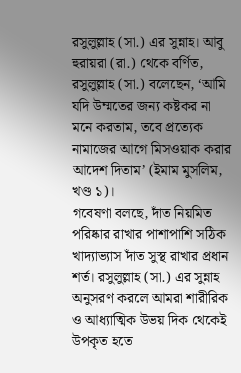রসুলুল্লাহ (সা.) এর সুন্নাহ। আবু হুরায়রা (রা.) থেকে বর্ণিত, রসুলুল্লাহ (সা.) বলেছেন, ‘আমি যদি উম্মতের জন্য কষ্টকর না মনে করতাম, তবে প্রত্যেক নামাজের আগে মিসওয়াক করার আদেশ দিতাম’ (ইমাম মুসলিম, খণ্ড ১)।
গবেষণা বলছে, দাঁত নিয়মিত পরিষ্কার রাখার পাশাপাশি সঠিক খাদ্যাভ্যাস দাঁত সুস্থ রাখার প্রধান শর্ত। রসুলুল্লাহ (সা.) এর সুন্নাহ অনুসরণ করলে আমরা শারীরিক ও আধ্যাত্মিক উভয় দিক থেকেই উপকৃত হতে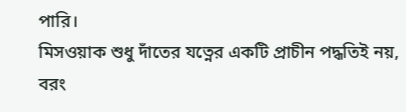পারি।
মিসওয়াক শুধু দাঁতের যত্নের একটি প্রাচীন পদ্ধতিই নয়, বরং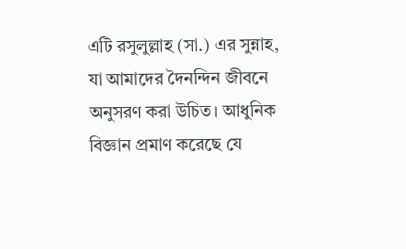এটি রসুলুল্লাহ (সা.) এর সুন্নাহ, যা আমাদের দৈনন্দিন জীবনে অনুসরণ করা উচিত। আধুনিক বিজ্ঞান প্রমাণ করেছে যে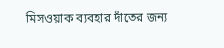মিসওয়াক ব্যবহার দাঁতের জন্য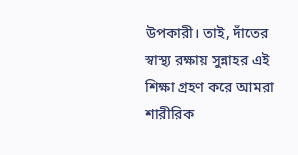উপকারী। তাই, দাঁতের স্বাস্থ্য রক্ষায় সুন্নাহর এই শিক্ষা গ্রহণ করে আমরা শারীরিক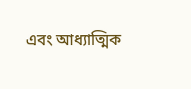এবং আধ্যাত্মিক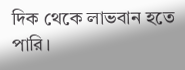দিক থেকে লাভবান হতে পারি।